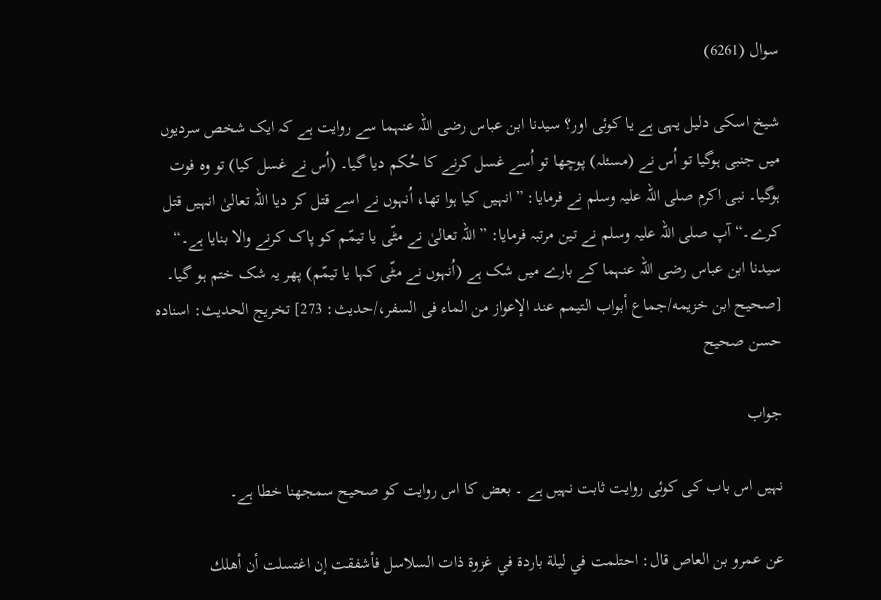سوال (6261)

شیخ اسکی دلیل یہی ہے یا کوئی اور؟ سیدنا ابن عباس رضی اللہ عنہما سے روایت ہے کہ ایک شخص سردیوں میں جنبی ہوگیا تو اُس نے (مسئلہ) پوچھا تو اُسے غسل کرنے کا حُکم دیا گیا۔ (اُس نے غسل کیا) تو وہ فوت ہوگیا۔ نبی اکرم صلی اللہ علیہ وسلم نے فرمایا: ”انہیں کیا ہوا تھا، اُنہوں نے اسے قتل کر دیا اللہ تعالیٰ انہیں قتل کرے۔“ آپ صلی اللہ علیہ وسلم نے تین مرتبہ فرمایا: ”اللہ تعالیٰ نے مٹّی یا تیمّم کو پاک کرنے والا بنایا ہے۔“ سیدنا ابن عباس رضی اللہ عنہما کے بارے میں شک ہے (اُنہوں نے مٹّی کہا یا تیمّم) پھر یہ شک ختم ہو گیا۔ [صحيح ابن خزيمه/جماع أبواب التيمم عند الإعواز من الماء فى السفر،/حدیث: 273] تخریج الحدیث: اسناده حسن صحيح

جواب

نہیں اس باب کی کوئی روایت ثابت نہیں ہے ۔ بعض کا اس روایت کو صحیح سمجھنا خطا ہے۔

عن عمرو بن العاص قال: احتلمت في ليلة باردة في غزوة ذات السلاسل فأشفقت إن اغتسلت أن أهلك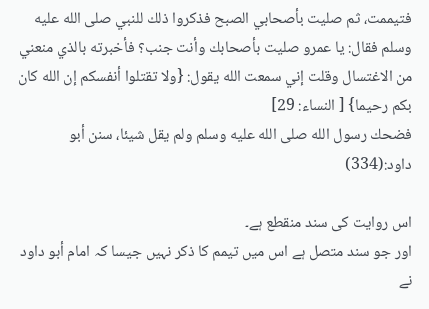فتيممت، ثم صليت بأصحابي الصبح فذكروا ذلك للنبي صلى الله عليه وسلم فقال: يا عمرو صليت بأصحابك وأنت جنب؟ فأخبرته بالذي منعني من الاغتسال وقلت إني سمعت الله يقول: {ولا تقتلوا أنفسكم إن الله كان بكم رحيما} [ النساء: 29]
فضحك رسول الله صلى الله عليه وسلم ولم يقل شيئا، سنن أبو داود:(334)

اس روایت کی سند منقطع ہے۔
اور جو سند متصل ہے اس میں تیمم کا ذکر نہیں جیسا کہ امام أبو داود نے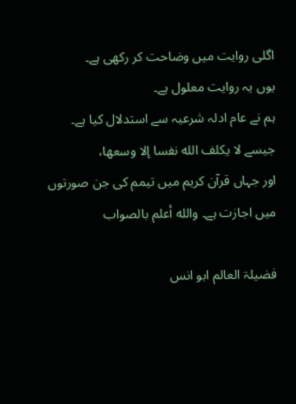اگلی روایت میں وضاحت کر رکھی ہے۔
یوں یہ روایت معلول ہے۔
ہم نے عام ادلہ شرعیہ سے استدلال کیا ہے۔
جیسے لا يكلف الله نفسا إلا وسعها،
اور جہاں قرآن کریم میں تیمم کی جن صورتوں میں اجازت ہے۔ والله أعلم بالصواب

فضیلۃ العالم ابو انس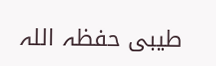طیبی حفظہ اللہ